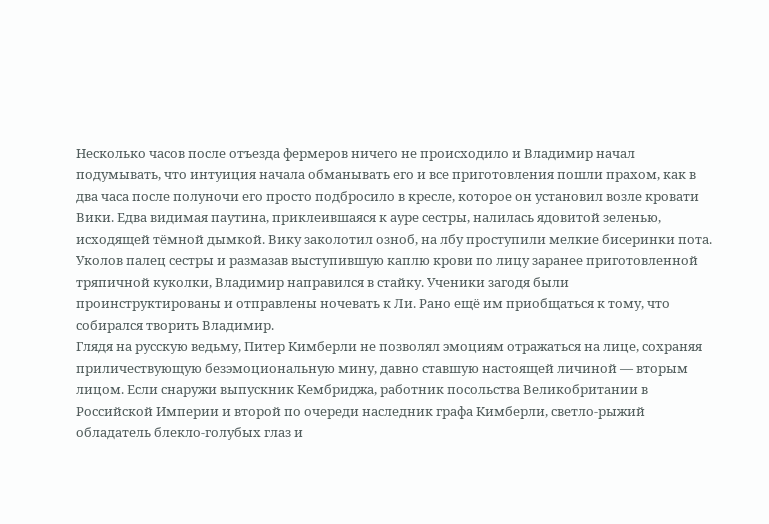Несколько часов после отъезда фермеров ничего не происходило и Владимир начал подумывать, что интуиция начала обманывать его и все приготовления пошли прахом, как в два часа после полуночи его просто подбросило в кресле, которое он установил возле кровати Вики. Едва видимая паутина, приклеившаяся к ауре сестры, налилась ядовитой зеленью, исходящей тёмной дымкой. Вику заколотил озноб, на лбу проступили мелкие бисеринки пота. Уколов палец сестры и размазав выступившую каплю крови по лицу заранее приготовленной тряпичной куколки, Владимир направился в стайку. Ученики загодя были проинструктированы и отправлены ночевать к Ли. Рано ещё им приобщаться к тому, что собирался творить Владимир.
Глядя на русскую ведьму, Питер Кимберли не позволял эмоциям отражаться на лице, сохраняя приличествующую безэмоциональную мину, давно ставшую настоящей личиной — вторым лицом. Если снаружи выпускник Кембриджа, работник посольства Великобритании в Российской Империи и второй по очереди наследник графа Кимберли, светло-рыжий обладатель блекло-голубых глаз и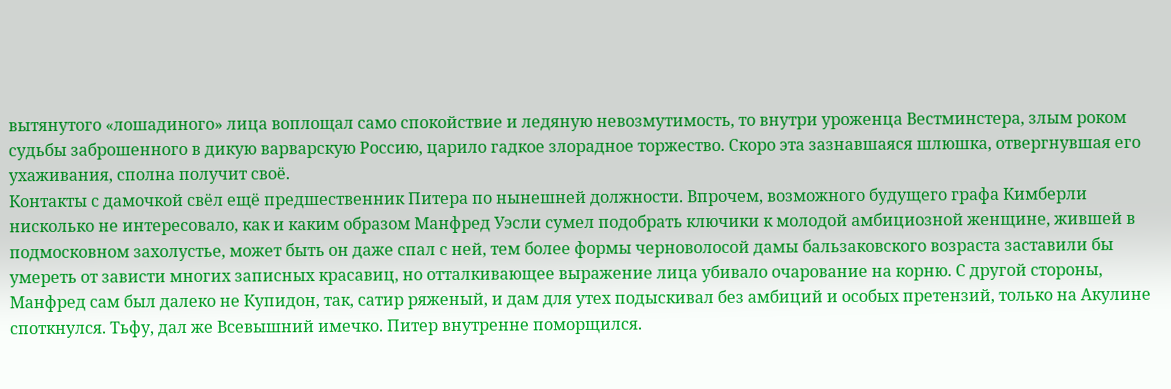вытянутого «лошадиного» лица воплощал само спокойствие и ледяную невозмутимость, то внутри уроженца Вестминстера, злым роком судьбы заброшенного в дикую варварскую Россию, царило гадкое злорадное торжество. Скоро эта зазнавшаяся шлюшка, отвергнувшая его ухаживания, сполна получит своё.
Контакты с дамочкой свёл ещё предшественник Питера по нынешней должности. Впрочем, возможного будущего графа Кимберли нисколько не интересовало, как и каким образом Манфред Уэсли сумел подобрать ключики к молодой амбициозной женщине, жившей в подмосковном захолустье, может быть он даже спал с ней, тем более формы черноволосой дамы бальзаковского возраста заставили бы умереть от зависти многих записных красавиц, но отталкивающее выражение лица убивало очарование на корню. С другой стороны, Манфред сам был далеко не Купидон, так, сатир ряженый, и дам для утех подыскивал без амбиций и особых претензий, только на Акулине споткнулся. Тьфу, дал же Всевышний имечко. Питер внутренне поморщился.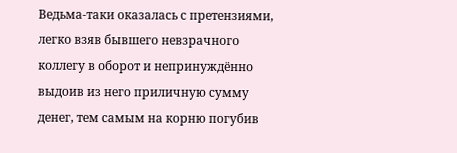Ведьма-таки оказалась с претензиями, легко взяв бывшего невзрачного коллегу в оборот и непринуждённо выдоив из него приличную сумму денег, тем самым на корню погубив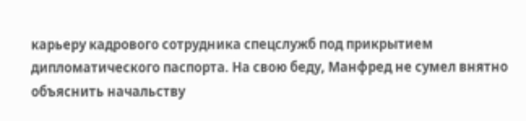карьеру кадрового сотрудника спецслужб под прикрытием дипломатического паспорта. На свою беду, Манфред не сумел внятно объяснить начальству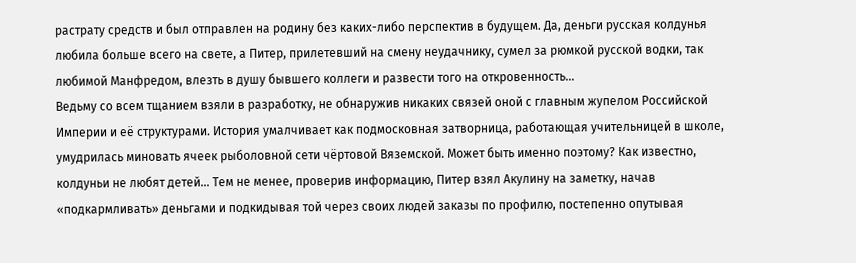растрату средств и был отправлен на родину без каких-либо перспектив в будущем. Да, деньги русская колдунья любила больше всего на свете, а Питер, прилетевший на смену неудачнику, сумел за рюмкой русской водки, так любимой Манфредом, влезть в душу бывшего коллеги и развести того на откровенность…
Ведьму со всем тщанием взяли в разработку, не обнаружив никаких связей оной с главным жупелом Российской Империи и её структурами. История умалчивает как подмосковная затворница, работающая учительницей в школе, умудрилась миновать ячеек рыболовной сети чёртовой Вяземской. Может быть именно поэтому? Как известно, колдуньи не любят детей… Тем не менее, проверив информацию, Питер взял Акулину на заметку, начав «подкармливать» деньгами и подкидывая той через своих людей заказы по профилю, постепенно опутывая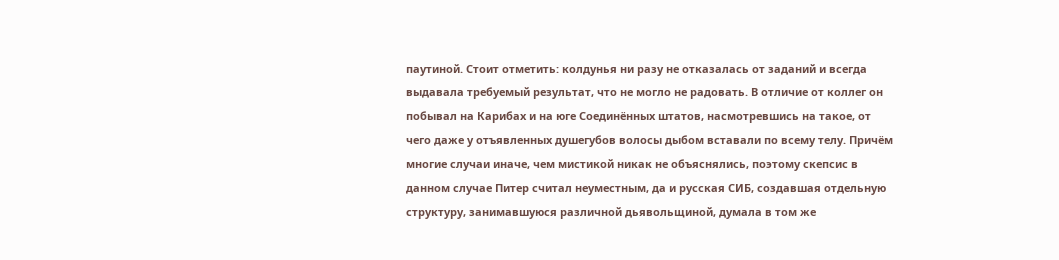паутиной. Стоит отметить: колдунья ни разу не отказалась от заданий и всегда выдавала требуемый результат, что не могло не радовать. В отличие от коллег он побывал на Карибах и на юге Соединённых штатов, насмотревшись на такое, от чего даже у отъявленных душегубов волосы дыбом вставали по всему телу. Причём многие случаи иначе, чем мистикой никак не объяснялись, поэтому скепсис в данном случае Питер считал неуместным, да и русская СИБ, создавшая отдельную структуру, занимавшуюся различной дьявольщиной, думала в том же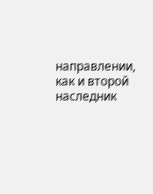направлении, как и второй наследник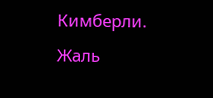Кимберли. Жаль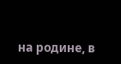на родине, в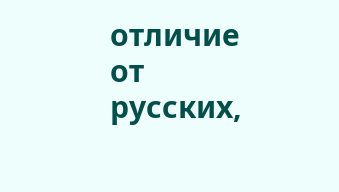отличие от русских,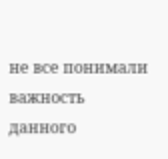не все понимали важность данного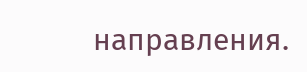направления.